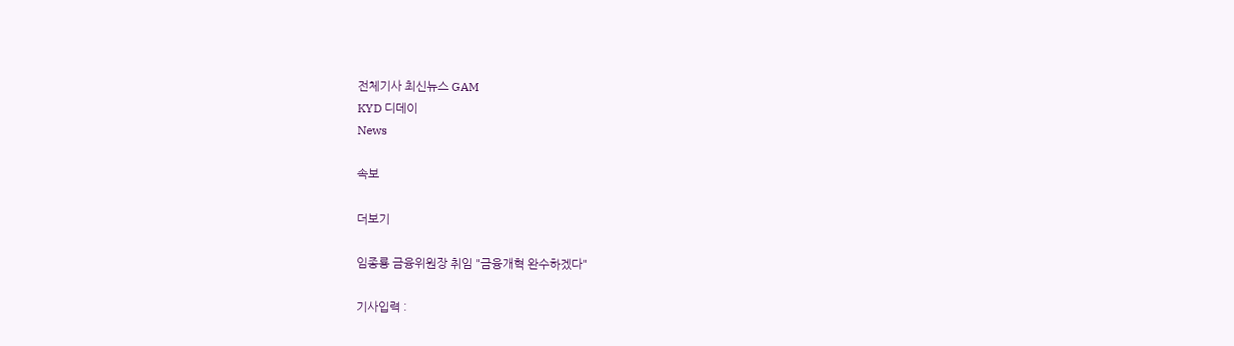전체기사 최신뉴스 GAM
KYD 디데이
News

속보

더보기

임종룡 금융위원장 취임 "금융개혁 완수하겠다"

기사입력 :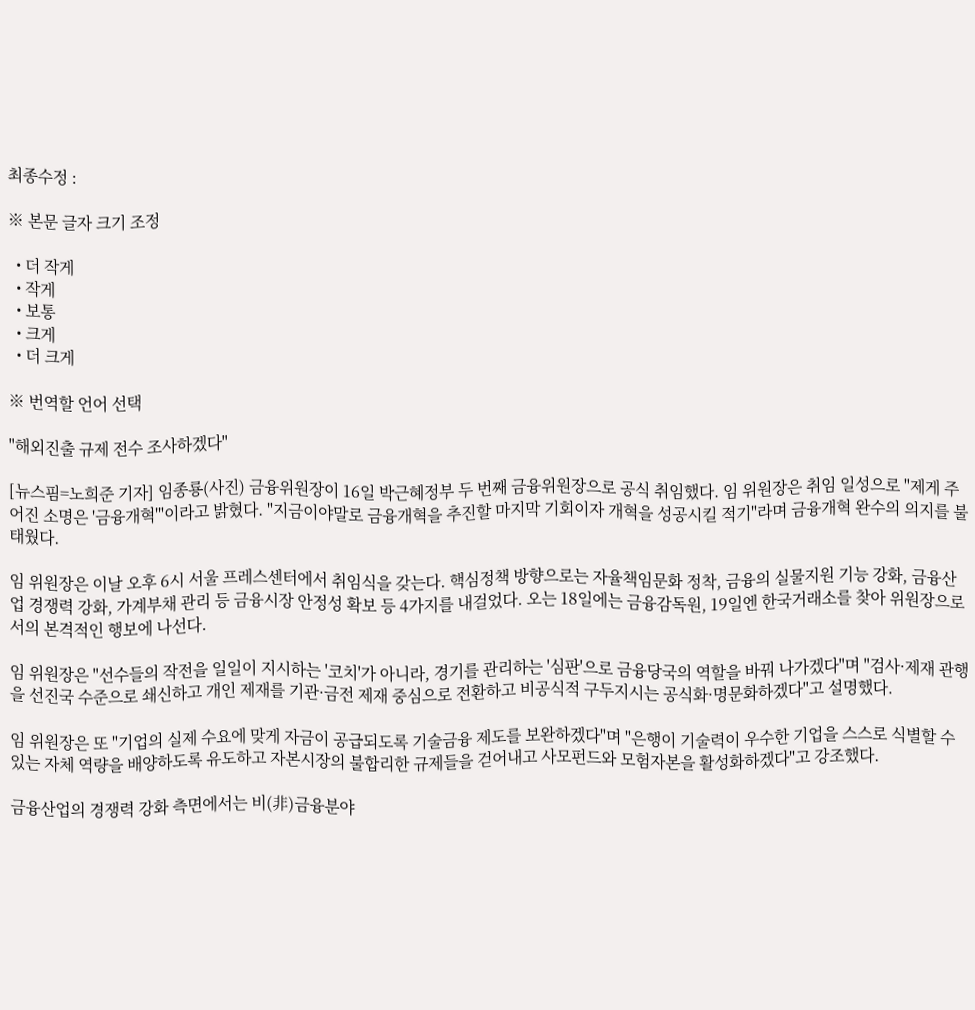최종수정 :

※ 본문 글자 크기 조정

  • 더 작게
  • 작게
  • 보통
  • 크게
  • 더 크게

※ 번역할 언어 선택

"해외진출 규제 전수 조사하겠다"

[뉴스핌=노희준 기자] 임종룡(사진) 금융위원장이 16일 박근혜정부 두 번째 금융위원장으로 공식 취임했다. 임 위원장은 취임 일성으로 "제게 주어진 소명은 '금융개혁'"이라고 밝혔다. "지금이야말로 금융개혁을 추진할 마지막 기회이자 개혁을 성공시킬 적기"라며 금융개혁 완수의 의지를 불태웠다.

임 위원장은 이날 오후 6시 서울 프레스센터에서 취임식을 갖는다. 핵심정책 방향으로는 자율책임문화 정착, 금융의 실물지원 기능 강화, 금융산업 경쟁력 강화, 가계부채 관리 등 금융시장 안정성 확보 등 4가지를 내걸었다. 오는 18일에는 금융감독원, 19일엔 한국거래소를 찾아 위원장으로서의 본격적인 행보에 나선다.

임 위원장은 "선수들의 작전을 일일이 지시하는 '코치'가 아니라, 경기를 관리하는 '심판'으로 금융당국의 역할을 바꿔 나가겠다"며 "검사·제재 관행을 선진국 수준으로 쇄신하고 개인 제재를 기관·금전 제재 중심으로 전환하고 비공식적 구두지시는 공식화·명문화하겠다"고 설명했다.

임 위원장은 또 "기업의 실제 수요에 맞게 자금이 공급되도록 기술금융 제도를 보완하겠다"며 "은행이 기술력이 우수한 기업을 스스로 식별할 수 있는 자체 역량을 배양하도록 유도하고 자본시장의 불합리한 규제들을 걷어내고 사모펀드와 모험자본을 활성화하겠다"고 강조했다.

금융산업의 경쟁력 강화 측면에서는 비(非)금융분야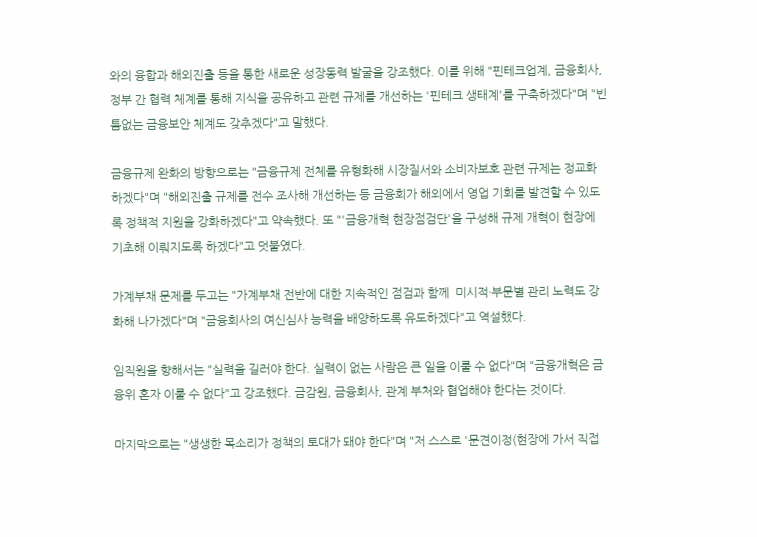와의 융합과 해외진출 등을 통한 새로운 성장동력 발굴을 강조했다. 이를 위해 "핀테크업계, 금융회사, 정부 간 협력 체계를 통해 지식을 공유하고 관련 규제를 개선하는 '핀테크 생태계'를 구축하겠다"며 "빈틈없는 금융보안 체계도 갖추겠다"고 말했다.

금융규제 완화의 방향으로는 "금융규제 전체를 유형화해 시장질서와 소비자보호 관련 규제는 정교화 하겠다"며 "해외진출 규제를 전수 조사해 개선하는 등 금융회가 해외에서 영업 기회를 발견할 수 있도록 정책적 지원을 강화하겠다"고 약속했다. 또 "'금융개혁 현장점검단'을 구성해 규제 개혁이 현장에 기초해 이뤄지도록 하겠다"고 덧붙였다.

가계부채 문제를 두고는 "가계부채 전반에 대한 지속적인 점검과 함께  미시적·부문별 관리 노력도 강화해 나가겠다"며 "금융회사의 여신심사 능력을 배양하도록 유도하겠다"고 역설했다.

임직원을 향해서는 "실력을 길러야 한다. 실력이 없는 사람은 큰 일을 이룰 수 없다"며 "금융개혁은 금융위 혼자 이룰 수 없다"고 강조했다. 금감원, 금융회사, 관계 부처와 협업해야 한다는 것이다.

마지막으로는 "생생한 목소리가 정책의 토대가 돼야 한다"며 "저 스스로 '문견이정(현장에 가서 직접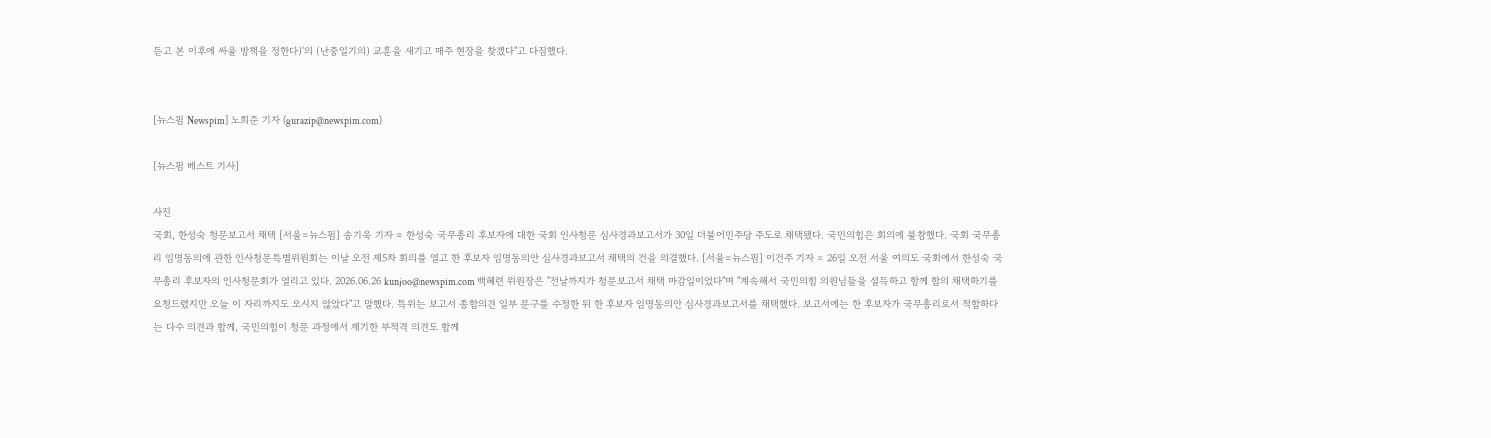듣고 본 이후에 싸울 방책을 정한다)'의 (난중일기의) 교훈을 새기고 매주 현장을 찾겠다"고 다짐했다.


[뉴스핌 Newspim] 노희준 기자 (gurazip@newspim.com)

[뉴스핌 베스트 기사]

사진
국회, 한성숙 청문보고서 채택 [서울=뉴스핌] 송기욱 기자 = 한성숙 국무총리 후보자에 대한 국회 인사청문 심사경과보고서가 30일 더불어민주당 주도로 채택됐다. 국민의힘은 회의에 불참했다. 국회 국무총리 임명동의에 관한 인사청문특별위원회는 이날 오전 제5차 회의를 열고 한 후보자 임명동의안 심사경과보고서 채택의 건을 의결했다. [서울=뉴스핌] 이건주 기자 = 26일 오전 서울 여의도 국회에서 한성숙 국무총리 후보자의 인사청문회가 열리고 있다. 2026.06.26 kunjoo@newspim.com 백혜련 위원장은 "전날까지가 청문보고서 채택 마감일이었다"며 "계속해서 국민의힘 의원님들을 설득하고 함께 합의 채택하기를 요청드렸지만 오늘 이 자리까지도 오시지 않았다"고 말했다. 특위는 보고서 종합의견 일부 문구를 수정한 뒤 한 후보자 임명동의안 심사경과보고서를 채택했다. 보고서에는 한 후보자가 국무총리로서 적합하다는 다수 의견과 함께, 국민의힘이 청문 과정에서 제기한 부적격 의견도 함께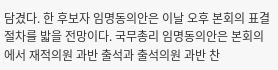담겼다. 한 후보자 임명동의안은 이날 오후 본회의 표결 절차를 밟을 전망이다. 국무총리 임명동의안은 본회의에서 재적의원 과반 출석과 출석의원 과반 찬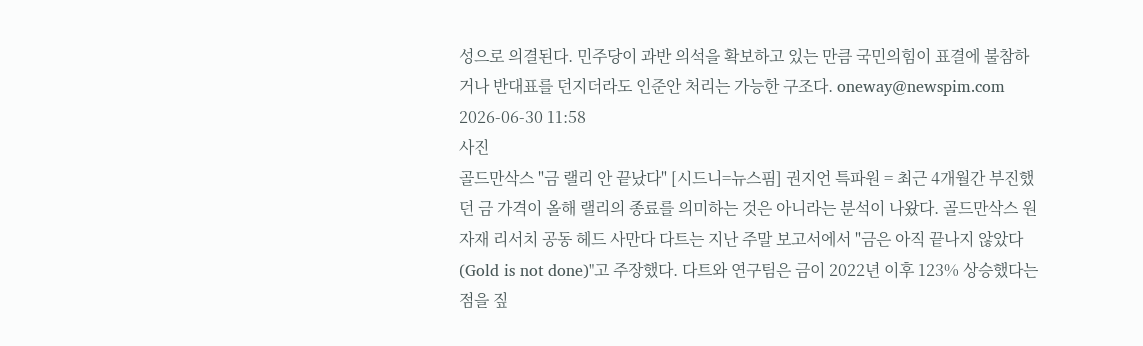성으로 의결된다. 민주당이 과반 의석을 확보하고 있는 만큼 국민의힘이 표결에 불참하거나 반대표를 던지더라도 인준안 처리는 가능한 구조다. oneway@newspim.com 2026-06-30 11:58
사진
골드만삭스 "금 랠리 안 끝났다" [시드니=뉴스핌] 권지언 특파원 = 최근 4개월간 부진했던 금 가격이 올해 랠리의 종료를 의미하는 것은 아니라는 분석이 나왔다. 골드만삭스 원자재 리서치 공동 헤드 사만다 다트는 지난 주말 보고서에서 "금은 아직 끝나지 않았다(Gold is not done)"고 주장했다. 다트와 연구팀은 금이 2022년 이후 123% 상승했다는 점을 짚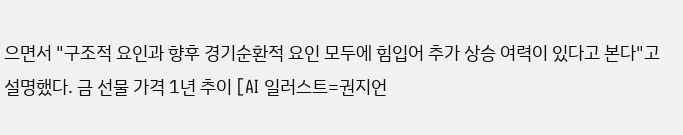으면서 "구조적 요인과 향후 경기순환적 요인 모두에 힘입어 추가 상승 여력이 있다고 본다"고 설명했다. 금 선물 가격 1년 추이 [AI 일러스트=권지언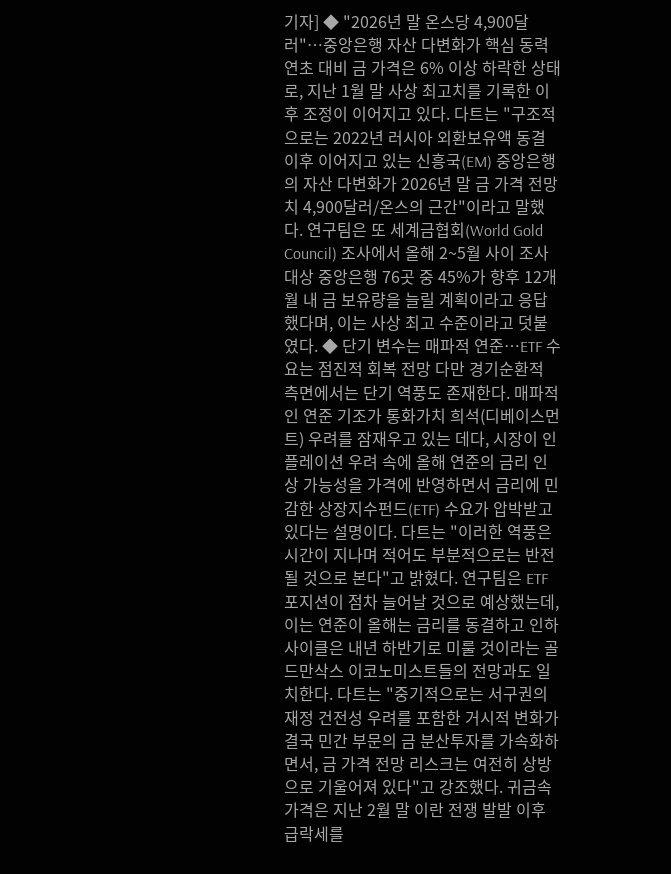기자] ◆ "2026년 말 온스당 4,900달러"…중앙은행 자산 다변화가 핵심 동력 연초 대비 금 가격은 6% 이상 하락한 상태로, 지난 1월 말 사상 최고치를 기록한 이후 조정이 이어지고 있다. 다트는 "구조적으로는 2022년 러시아 외환보유액 동결 이후 이어지고 있는 신흥국(EM) 중앙은행의 자산 다변화가 2026년 말 금 가격 전망치 4,900달러/온스의 근간"이라고 말했다. 연구팀은 또 세계금협회(World Gold Council) 조사에서 올해 2~5월 사이 조사 대상 중앙은행 76곳 중 45%가 향후 12개월 내 금 보유량을 늘릴 계획이라고 응답했다며, 이는 사상 최고 수준이라고 덧붙였다. ◆ 단기 변수는 매파적 연준…ETF 수요는 점진적 회복 전망 다만 경기순환적 측면에서는 단기 역풍도 존재한다. 매파적인 연준 기조가 통화가치 희석(디베이스먼트) 우려를 잠재우고 있는 데다, 시장이 인플레이션 우려 속에 올해 연준의 금리 인상 가능성을 가격에 반영하면서 금리에 민감한 상장지수펀드(ETF) 수요가 압박받고 있다는 설명이다. 다트는 "이러한 역풍은 시간이 지나며 적어도 부분적으로는 반전될 것으로 본다"고 밝혔다. 연구팀은 ETF 포지션이 점차 늘어날 것으로 예상했는데, 이는 연준이 올해는 금리를 동결하고 인하 사이클은 내년 하반기로 미룰 것이라는 골드만삭스 이코노미스트들의 전망과도 일치한다. 다트는 "중기적으로는 서구권의 재정 건전성 우려를 포함한 거시적 변화가 결국 민간 부문의 금 분산투자를 가속화하면서, 금 가격 전망 리스크는 여전히 상방으로 기울어져 있다"고 강조했다. 귀금속 가격은 지난 2월 말 이란 전쟁 발발 이후 급락세를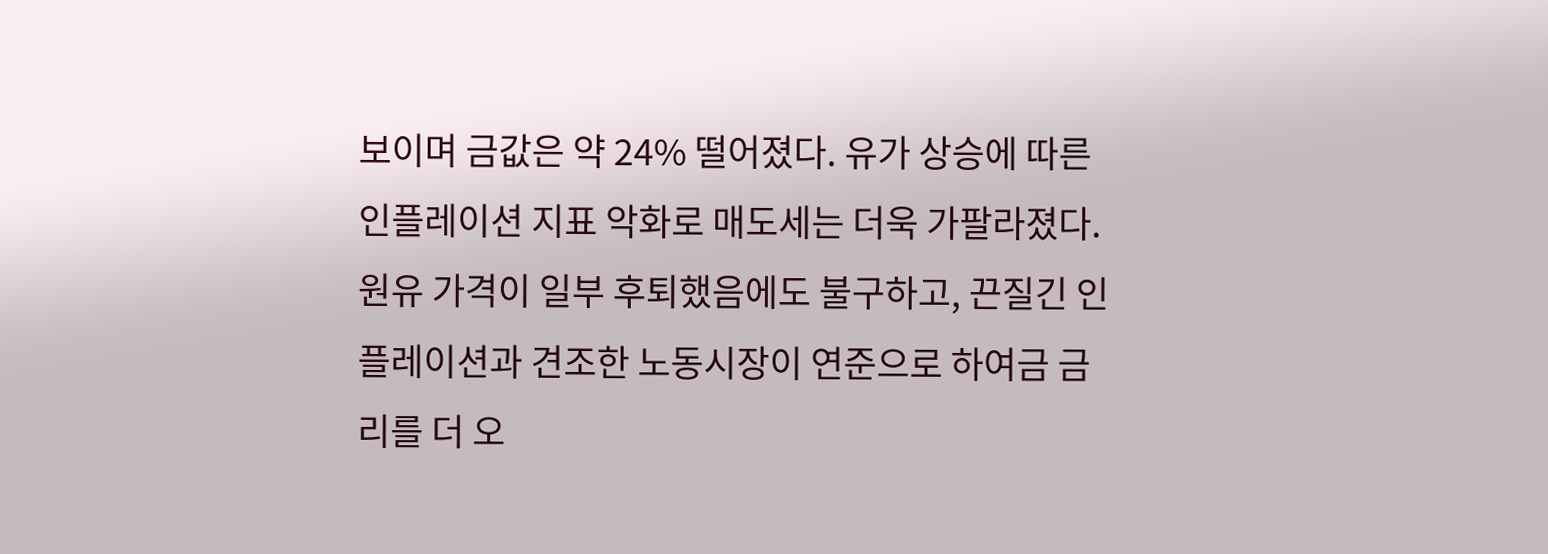보이며 금값은 약 24% 떨어졌다. 유가 상승에 따른 인플레이션 지표 악화로 매도세는 더욱 가팔라졌다. 원유 가격이 일부 후퇴했음에도 불구하고, 끈질긴 인플레이션과 견조한 노동시장이 연준으로 하여금 금리를 더 오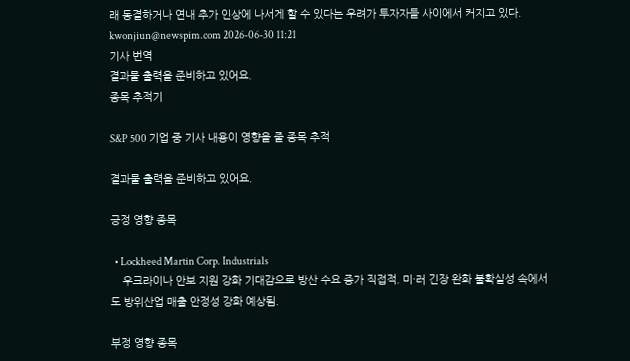래 동결하거나 연내 추가 인상에 나서게 할 수 있다는 우려가 투자자들 사이에서 커지고 있다. kwonjiun@newspim.com 2026-06-30 11:21
기사 번역
결과물 출력을 준비하고 있어요.
종목 추적기

S&P 500 기업 중 기사 내용이 영향을 줄 종목 추적

결과물 출력을 준비하고 있어요.

긍정 영향 종목

  • Lockheed Martin Corp. Industrials
    우크라이나 안보 지원 강화 기대감으로 방산 수요 증가 직접적. 미·러 긴장 완화 불확실성 속에서도 방위산업 매출 안정성 강화 예상됨.

부정 영향 종목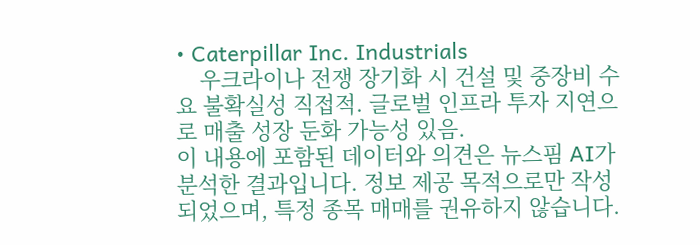• Caterpillar Inc. Industrials
    우크라이나 전쟁 장기화 시 건설 및 중장비 수요 불확실성 직접적. 글로벌 인프라 투자 지연으로 매출 성장 둔화 가능성 있음.
이 내용에 포함된 데이터와 의견은 뉴스핌 AI가 분석한 결과입니다. 정보 제공 목적으로만 작성되었으며, 특정 종목 매매를 권유하지 않습니다.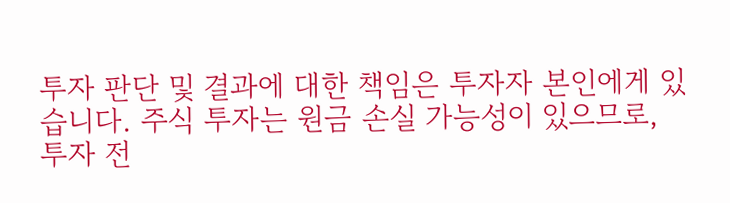투자 판단 및 결과에 대한 책임은 투자자 본인에게 있습니다. 주식 투자는 원금 손실 가능성이 있으므로, 투자 전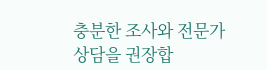충분한 조사와 전문가 상담을 권장합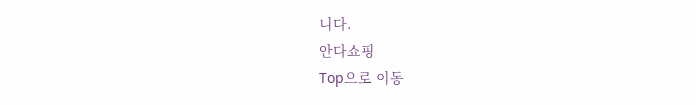니다.
안다쇼핑
Top으로 이동